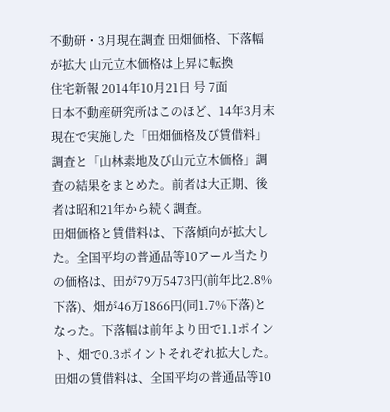不動研・3月現在調査 田畑価格、下落幅が拡大 山元立木価格は上昇に転換
住宅新報 2014年10月21日 号 7面
日本不動産研究所はこのほど、14年3月末現在で実施した「田畑価格及び賃借料」調査と「山林素地及び山元立木価格」調査の結果をまとめた。前者は大正期、後者は昭和21年から続く調査。
田畑価格と賃借料は、下落傾向が拡大した。全国平均の普通品等10アール当たりの価格は、田が79万5473円(前年比2.8%下落)、畑が46万1866円(同1.7%下落)となった。下落幅は前年より田で1.1ポイント、畑で0.3ポイントそれぞれ拡大した。
田畑の賃借料は、全国平均の普通品等10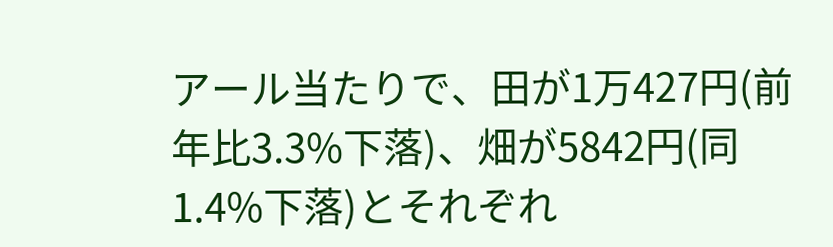アール当たりで、田が1万427円(前年比3.3%下落)、畑が5842円(同1.4%下落)とそれぞれ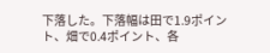下落した。下落幅は田で1.9ポイント、畑で0.4ポイント、各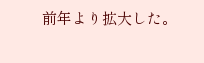前年より拡大した。